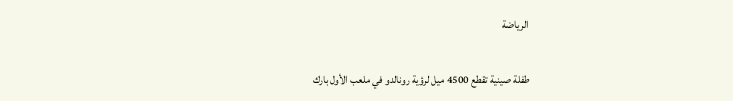الرياضة

طفلة صينية تقطع 4500 ميل لرؤية رونالدو في ملعب الأول بارك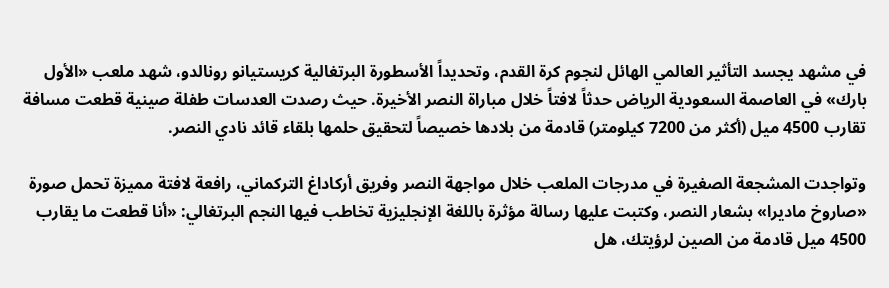في مشهد يجسد التأثير العالمي الهائل لنجوم كرة القدم، وتحديداً الأسطورة البرتغالية كريستيانو رونالدو، شهد ملعب «الأول بارك» في العاصمة السعودية الرياض حدثاً لافتاً خلال مباراة النصر الأخيرة. حيث رصدت العدسات طفلة صينية قطعت مسافة تقارب 4500 ميل (أكثر من 7200 كيلومتر) قادمة من بلادها خصيصاً لتحقيق حلمها بلقاء قائد نادي النصر.

وتواجدت المشجعة الصغيرة في مدرجات الملعب خلال مواجهة النصر وفريق أركاداغ التركماني، رافعة لافتة مميزة تحمل صورة «صاروخ ماديرا» بشعار النصر، وكتبت عليها رسالة مؤثرة باللغة الإنجليزية تخاطب فيها النجم البرتغالي: «أنا قطعت ما يقارب 4500 ميل قادمة من الصين لرؤيتك، هل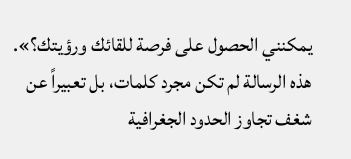يمكنني الحصول على فرصة للقائك ورؤيتك؟». هذه الرسالة لم تكن مجرد كلمات، بل تعبيراً عن شغف تجاوز الحدود الجغرافية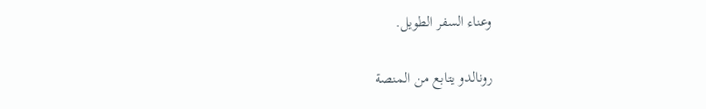وعناء السفر الطويل.

رونالدو يتابع من المنصة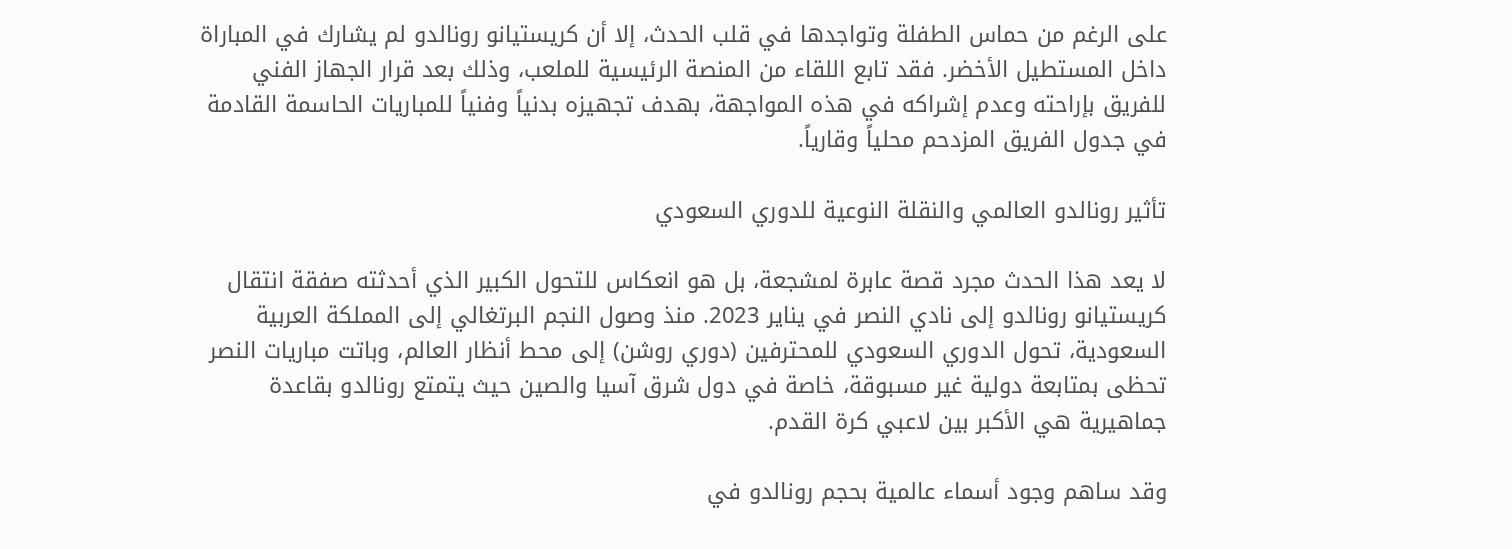على الرغم من حماس الطفلة وتواجدها في قلب الحدث، إلا أن كريستيانو رونالدو لم يشارك في المباراة داخل المستطيل الأخضر. فقد تابع اللقاء من المنصة الرئيسية للملعب، وذلك بعد قرار الجهاز الفني للفريق بإراحته وعدم إشراكه في هذه المواجهة، بهدف تجهيزه بدنياً وفنياً للمباريات الحاسمة القادمة في جدول الفريق المزدحم محلياً وقارياً.

تأثير رونالدو العالمي والنقلة النوعية للدوري السعودي

لا يعد هذا الحدث مجرد قصة عابرة لمشجعة، بل هو انعكاس للتحول الكبير الذي أحدثته صفقة انتقال كريستيانو رونالدو إلى نادي النصر في يناير 2023. منذ وصول النجم البرتغالي إلى المملكة العربية السعودية، تحول الدوري السعودي للمحترفين (دوري روشن) إلى محط أنظار العالم، وباتت مباريات النصر تحظى بمتابعة دولية غير مسبوقة، خاصة في دول شرق آسيا والصين حيث يتمتع رونالدو بقاعدة جماهيرية هي الأكبر بين لاعبي كرة القدم.

وقد ساهم وجود أسماء عالمية بحجم رونالدو في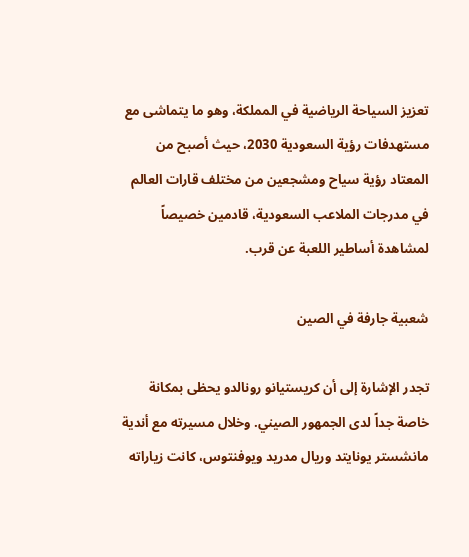تعزيز السياحة الرياضية في المملكة، وهو ما يتماشى مع مستهدفات رؤية السعودية 2030، حيث أصبح من المعتاد رؤية سياح ومشجعين من مختلف قارات العالم في مدرجات الملاعب السعودية، قادمين خصيصاً لمشاهدة أساطير اللعبة عن قرب.

شعبية جارفة في الصين

تجدر الإشارة إلى أن كريستيانو رونالدو يحظى بمكانة خاصة جداً لدى الجمهور الصيني. وخلال مسيرته مع أندية مانشستر يونايتد وريال مدريد ويوفنتوس، كانت زياراته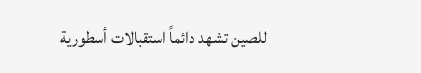للصين تشهد دائماً استقبالات أسطورية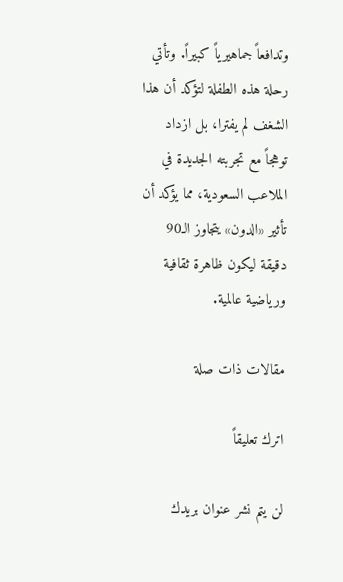وتدافعاً جماهيرياً كبيراً. وتأتي رحلة هذه الطفلة لتؤكد أن هذا الشغف لم يفترا، بل ازداد توهجاً مع تجربته الجديدة في الملاعب السعودية، مما يؤكد أن تأثير «الدون» يتجاوز الـ90 دقيقة ليكون ظاهرة ثقافية ورياضية عالمية.

مقالات ذات صلة

اترك تعليقاً

لن يتم نشر عنوان بريدك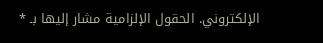الإلكتروني. الحقول الإلزامية مشار إليها بـ *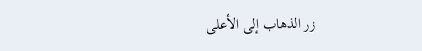زر الذهاب إلى الأعلى